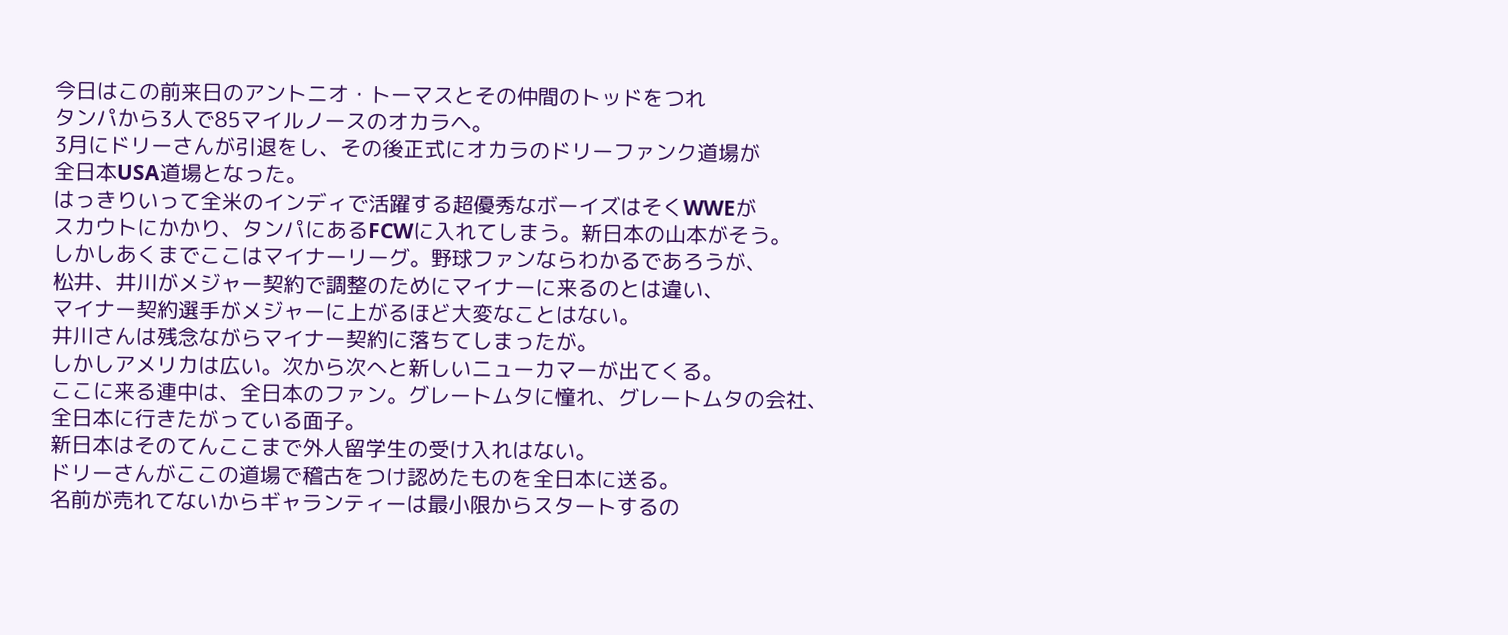今日はこの前来日のアントニオ・トーマスとその仲間のトッドをつれ
タンパから3人で85マイルノースのオカラヘ。
3月にドリーさんが引退をし、その後正式にオカラのドリーファンク道場が
全日本USA道場となった。
はっきりいって全米のインディで活躍する超優秀なボーイズはそくWWEが
スカウトにかかり、タンパにあるFCWに入れてしまう。新日本の山本がそう。
しかしあくまでここはマイナーリーグ。野球ファンならわかるであろうが、
松井、井川がメジャー契約で調整のためにマイナーに来るのとは違い、
マイナー契約選手がメジャーに上がるほど大変なことはない。
井川さんは残念ながらマイナー契約に落ちてしまったが。
しかしアメリカは広い。次から次へと新しいニューカマーが出てくる。
ここに来る連中は、全日本のファン。グレートムタに憧れ、グレートムタの会社、
全日本に行きたがっている面子。
新日本はそのてんここまで外人留学生の受け入れはない。
ドリーさんがここの道場で稽古をつけ認めたものを全日本に送る。
名前が売れてないからギャランティーは最小限からスタートするの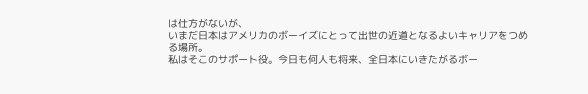は仕方がないが、
いまだ日本はアメリカのボーイズにとって出世の近道となるよいキャリアをつめる場所。
私はそこのサポート役。今日も何人も将来、全日本にいきたがるボー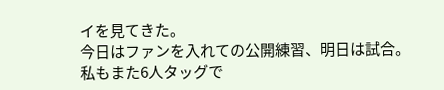イを見てきた。
今日はファンを入れての公開練習、明日は試合。
私もまた6人タッグで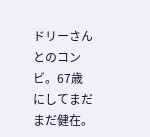ドリーさんとのコンビ。67歳にしてまだまだ健在。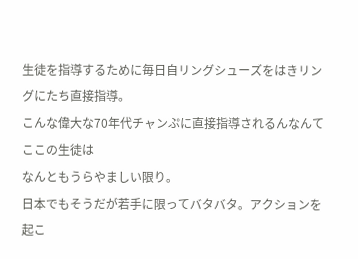生徒を指導するために毎日自リングシューズをはきリングにたち直接指導。
こんな偉大な70年代チャンぷに直接指導されるんなんてここの生徒は
なんともうらやましい限り。
日本でもそうだが若手に限ってバタバタ。アクションを起こ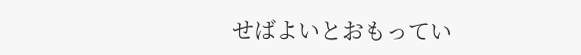せばよいとおもってい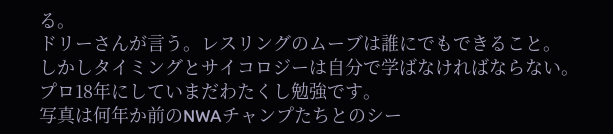る。
ドリーさんが言う。レスリングのムーブは誰にでもできること。
しかしタイミングとサイコロジーは自分で学ばなければならない。
プロ18年にしていまだわたくし勉強です。
写真は何年か前のNWAチャンプたちとのシー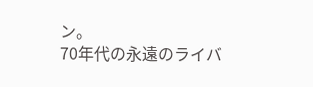ン。
70年代の永遠のライバ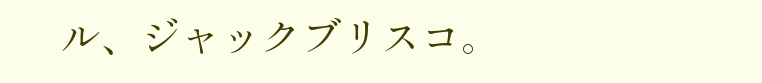ル、ジャックブリスコ。